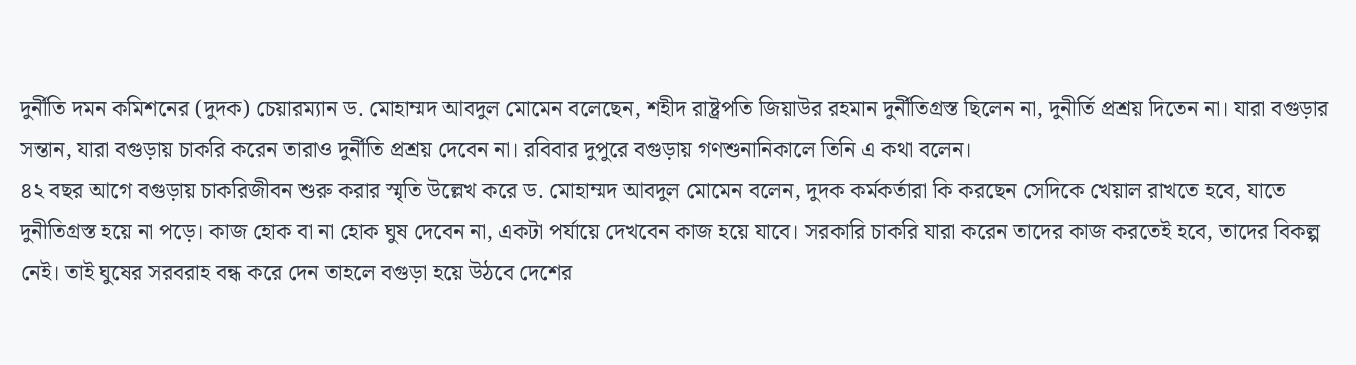দুর্নীতি দমন কমিশনের (দুদক) চেয়ারম্যান ড. মোহাম্মদ আবদুল মোমেন বলেছেন, শহীদ রাষ্ট্রপতি জিয়াউর রহমান দুর্নীতিগ্রস্ত ছিলেন না, দুনীর্তি প্রশ্রয় দিতেন না। যারা বগুড়ার সন্তান, যারা বগুড়ায় চাকরি করেন তারাও দুর্নীতি প্রশ্রয় দেবেন না। রবিবার দুপুরে বগুড়ায় গণশুনানিকালে তিনি এ কথা বলেন।
৪২ বছর আগে বগুড়ায় চাকরিজীবন শুরু করার স্মৃতি উল্লেখ করে ড. মোহাম্মদ আবদুল মোমেন বলেন, দুদক কর্মকর্তারা কি করছেন সেদিকে খেয়াল রাখতে হবে, যাতে দুনীতিগ্রস্ত হয়ে না পড়ে। কাজ হোক বা না হোক ঘুষ দেবেন না, একটা পর্যায়ে দেখবেন কাজ হয়ে যাবে। সরকারি চাকরি যারা করেন তাদের কাজ করতেই হবে, তাদের বিকল্প নেই। তাই ঘুষের সরবরাহ বন্ধ করে দেন তাহলে বগুড়া হয়ে উঠবে দেশের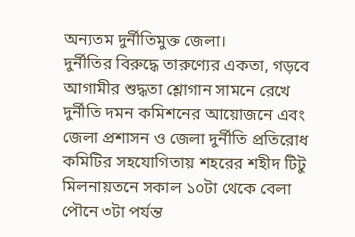অন্যতম দুর্নীতিমুক্ত জেলা।
দুর্নীতির বিরুদ্ধে তারুণ্যের একতা, গড়বে আগামীর শুদ্ধতা শ্লোগান সামনে রেখে দুর্নীতি দমন কমিশনের আয়োজনে এবং জেলা প্রশাসন ও জেলা দুর্নীতি প্রতিরোধ কমিটির সহযোগিতায় শহরের শহীদ টিটু মিলনায়তনে সকাল ১০টা থেকে বেলা পৌনে ৩টা পর্যন্ত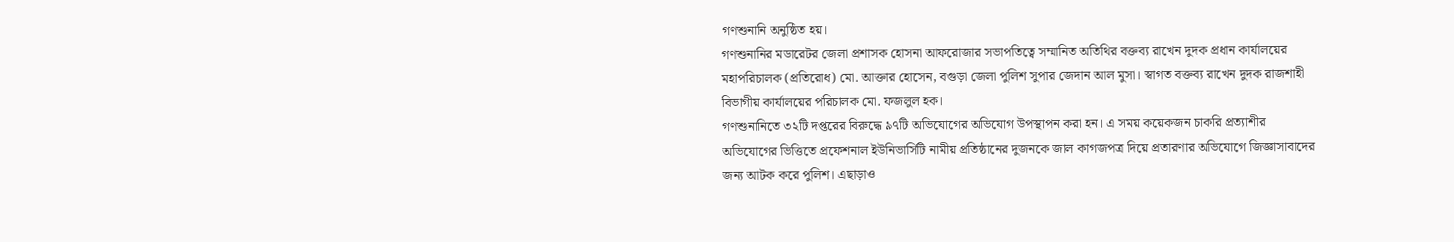গণশুনানি অনুষ্ঠিত হয়।
গণশুনানির মডারেটর জেলা প্রশাসক হোসনা আফরোজার সভাপতিত্বে সম্মানিত অতিথির বক্তব্য রাখেন দুদক প্রধান কার্যালয়ের মহাপরিচালক (প্রতিরোধ) মো. আক্তার হোসেন, বগুড়া জেলা পুলিশ সুপার জেদান আল মুসা। স্বাগত বক্তব্য রাখেন দুদক রাজশাহী বিভাগীয় কার্যালয়ের পরিচালক মো. ফজলুল হক।
গণশুনানিতে ৩২টি দপ্তরের বিরুদ্ধে ৯৭টি অভিযোগের অভিযোগ উপস্থাপন করা হন। এ সময় কয়েকজন চাকরি প্রত্যাশীর অভিযোগের ভিত্তিতে প্রফেশনাল ইউনিভার্সিটি নামীয় প্রতিষ্ঠানের দুজনকে জাল কাগজপত্র দিয়ে প্রতারণার অভিযোগে জিজ্ঞাসাবাদের জন্য আটক করে পুলিশ। এছাড়াও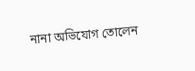নানা অভিযোগ তোলেন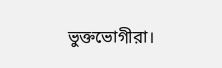ভুক্তভোগীরা।